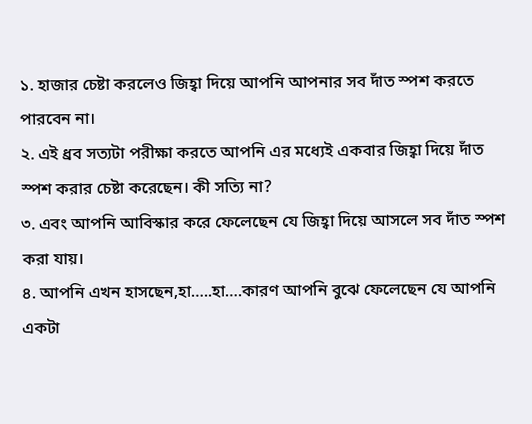১. হাজার চেষ্টা করলেও জিহ্বা দিয়ে আপনি আপনার সব দাঁত স্পশ করতে পারবেন না।
২. এই ধ্রব সত্যটা পরীক্ষা করতে আপনি এর মধ্যেই একবার জিহ্বা দিয়ে দাঁত স্পশ করার চেষ্টা করেছেন। কী সত্যি না?
৩. এবং আপনি আবিস্কার করে ফেলেছেন যে জিহ্বা দিয়ে আসলে সব দাঁত স্পশ করা যায়।
৪. আপনি এখন হাসছেন,হা…..হা….কারণ আপনি বুঝে ফেলেছেন যে আপনি একটা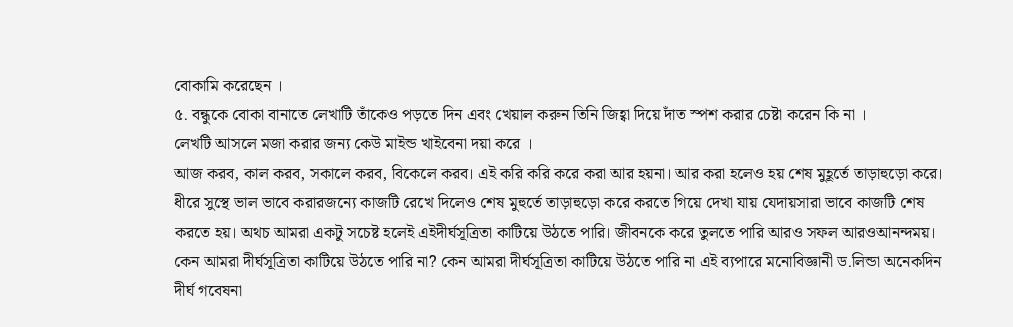বোকামি করেছেন ।
৫. বন্ধুকে বোকা বানাতে লেখাটি তাঁকেও পড়তে দিন এবং খেয়াল করুন তিনি জিহ্বা দিয়ে দাঁত স্পশ করার চেষ্টা করেন কি না ।
লেখটি আসলে মজা করার জন্য কেউ মাইন্ড খাইবেনা দয়া করে ।
আজ করব, কাল করব, সকালে করব, বিকেলে করব। এই করি করি করে করা আর হয়না। আর করা হলেও হয় শেষ মুহূর্তে তাড়াহুড়ো করে। ধীরে সুস্থে ভাল ভাবে করারজন্যে কাজটি রেখে দিলেও শেষ মুহুর্তে তাড়াহুড়ো করে করতে গিয়ে দেখা যায় যেদায়সারা ভাবে কাজটি শেষ করতে হয়। অথচ আমরা একটু সচেষ্ট হলেই এইদীর্ঘসূত্রিতা কাটিয়ে উঠতে পারি। জীবনকে করে তুলতে পারি আরও সফল আরওআনন্দময়। কেন আমরা দীর্ঘসূত্রিতা কাটিয়ে উঠতে পারি না? কেন আমরা দীর্ঘসূত্রিতা কাটিয়ে উঠতে পারি না এই ব্যপারে মনোবিজ্ঞানী ড.লিন্ডা অনেকদিন দীর্ঘ গবেষনা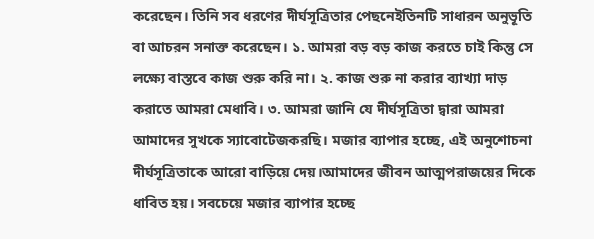করেছেন। তিনি সব ধরণের দীর্ঘসূত্রিতার পেছনেইতিনটি সাধারন অনুভূতি বা আচরন সনাক্ত করেছেন। ১. আমরা বড় বড় কাজ করতে চাই কিন্তু সে লক্ষ্যে বাস্তবে কাজ শুরু করি না। ২. কাজ শুরু না করার ব্যাখ্যা দাড় করাতে আমরা মেধাবি। ৩. আমরা জানি যে দীর্ঘসূত্রিতা দ্বারা আমরা আমাদের সুখকে স্যাবোটেজকরছি। মজার ব্যাপার হচ্ছে, এই অনুশোচনা দীর্ঘসূত্রিতাকে আরো বাড়িয়ে দেয়।আমাদের জীবন আত্মপরাজয়ের দিকে ধাবিত হয়। সবচেয়ে মজার ব্যাপার হচ্ছে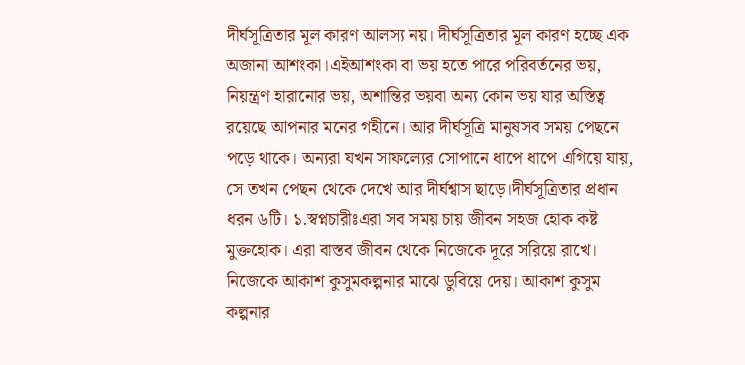দীর্ঘসূত্রিতার মূল কারণ আলস্য নয়। দীর্ঘসূত্রিতার মূল কারণ হচ্ছে এক অজানা আশংকা।এইআশংকা বা ভয় হতে পারে পরিবর্তনের ভয়, নিয়ন্ত্রণ হারানোর ভয়, অশান্তির ভয়বা অন্য কোন ভয় যার অস্তিত্ব রয়েছে আপনার মনের গহীনে। আর দীর্ঘসূত্রি মানুষসব সময় পেছনে পড়ে থাকে। অন্যরা যখন সাফল্যের সোপানে ধাপে ধাপে এগিয়ে যায়, সে তখন পেছন থেকে দেখে আর দীর্ঘশ্বাস ছাড়ে।দীর্ঘসূত্রিতার প্রধান ধরন ৬টি। ১.স্বপ্নচারীঃএরা সব সময় চায় জীবন সহজ হোক কষ্ট মুক্তহোক। এরা বাস্তব জীবন থেকে নিজেকে দূরে সরিয়ে রাখে। নিজেকে আকাশ কুসুমকল্পনার মাঝে ডুবিয়ে দেয়। আকাশ কুসুম কল্পনার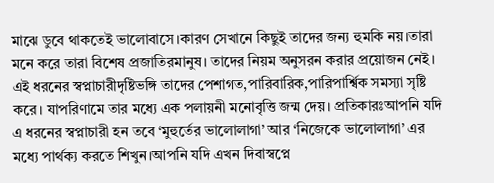মাঝে ডুবে থাকতেই ভালোবাসে।কারণ সেখানে কিছুই তাদের জন্য হুমকি নয়।তারা মনে করে তারা বিশেষ প্রজাতিরমানুষ। তাদের নিয়ম অনুসরন করার প্রয়োজন নেই। এই ধরনের স্বপ্নাচারীদৃষ্টিভঙ্গি তাদের পেশাগত,পারিবারিক,পারিপার্শ্বিক সমস্যা সৃষ্টি করে। যাপরিণামে তার মধ্যে এক পলায়নী মনোবৃত্তি জন্ম দেয়। প্রতিকারঃআপনি যদি এ ধরনের স্বপ্নাচারী হন তবে ‘মুহুর্তের ভালোলাগা’ আর ‘নিজেকে ভালোলাগা’ এর মধ্যে পার্থক্য করতে শিখুন।আপনি যদি এখন দিবাস্বপ্নে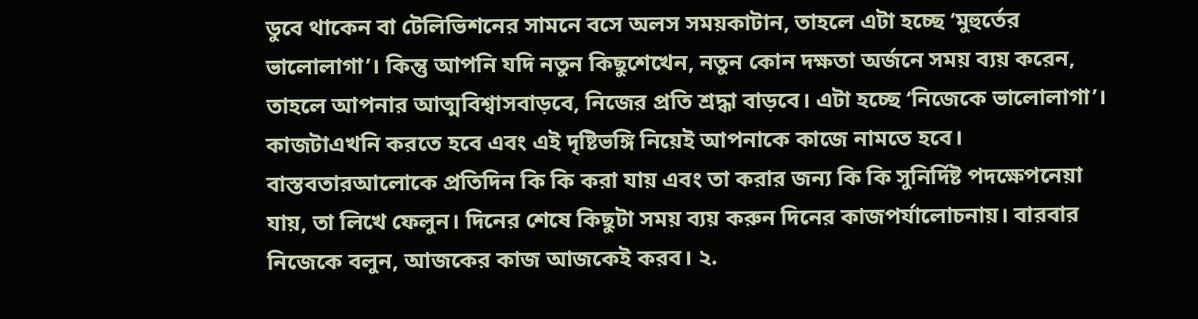ডুবে থাকেন বা টেলিভিশনের সামনে বসে অলস সময়কাটান, তাহলে এটা হচ্ছে ‘মুহুর্তের ভালোলাগা’। কিন্তু আপনি যদি নতুন কিছুশেখেন, নতুন কোন দক্ষতা অর্জনে সময় ব্যয় করেন, তাহলে আপনার আত্মবিশ্বাসবাড়বে, নিজের প্রতি শ্রদ্ধা বাড়বে। এটা হচ্ছে ‘নিজেকে ভালোলাগা’। কাজটাএখনি করতে হবে এবং এই দৃষ্টিভঙ্গি নিয়েই আপনাকে কাজে নামতে হবে। বাস্তবতারআলোকে প্রতিদিন কি কি করা যায় এবং তা করার জন্য কি কি সুনির্দিষ্ট পদক্ষেপনেয়া যায়, তা লিখে ফেলুন। দিনের শেষে কিছুটা সময় ব্যয় করুন দিনের কাজপর্যালোচনায়। বারবার নিজেকে বলুন, আজকের কাজ আজকেই করব। ২.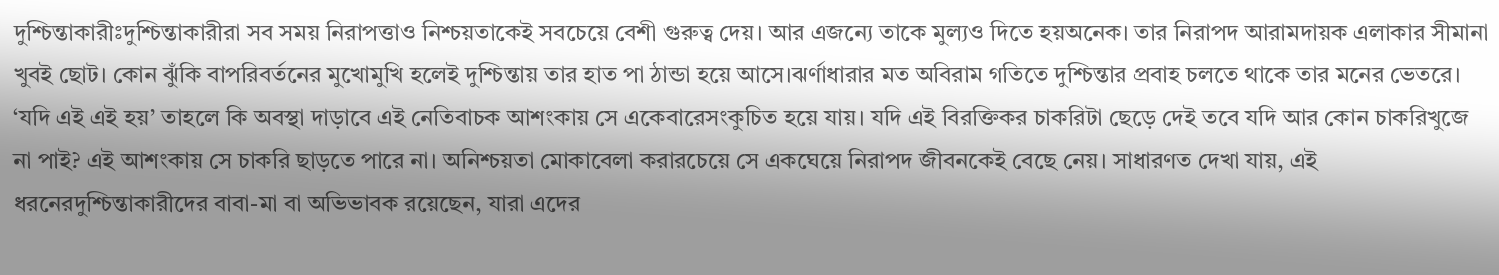দুশ্চিন্তাকারীঃদুশ্চিন্তাকারীরা সব সময় নিরাপত্তাও নিশ্চয়তাকেই সবচেয়ে বেশী গুরুত্ব দেয়। আর এজন্যে তাকে মুল্যও দিতে হয়অনেক। তার নিরাপদ আরামদায়ক এলাকার সীমানা খুবই ছোট। কোন ঝুঁকি বাপরিবর্তনের মুখোমুখি হলেই দুশ্চিন্তায় তার হাত পা ঠান্ডা হয়ে আসে।ঝর্ণাধারার মত অবিরাম গতিতে দুশ্চিন্তার প্রবাহ চলতে থাকে তার মনের ভেতরে। ‘যদি এই এই হয়’ তাহলে কি অবস্থা দাড়াবে এই নেতিবাচক আশংকায় সে একেবারেসংকুচিত হয়ে যায়। যদি এই বিরক্তিকর চাকরিটা ছেড়ে দেই তবে যদি আর কোন চাকরিখুজে না পাই? এই আশংকায় সে চাকরি ছাড়তে পারে না। অনিশ্চয়তা মোকাবেলা করারচেয়ে সে একঘেয়ে নিরাপদ জীবনকেই বেছে নেয়। সাধারণত দেখা যায়, এই ধরনেরদুশ্চিন্তাকারীদের বাবা-মা বা অভিভাবক রয়েছেন, যারা এদের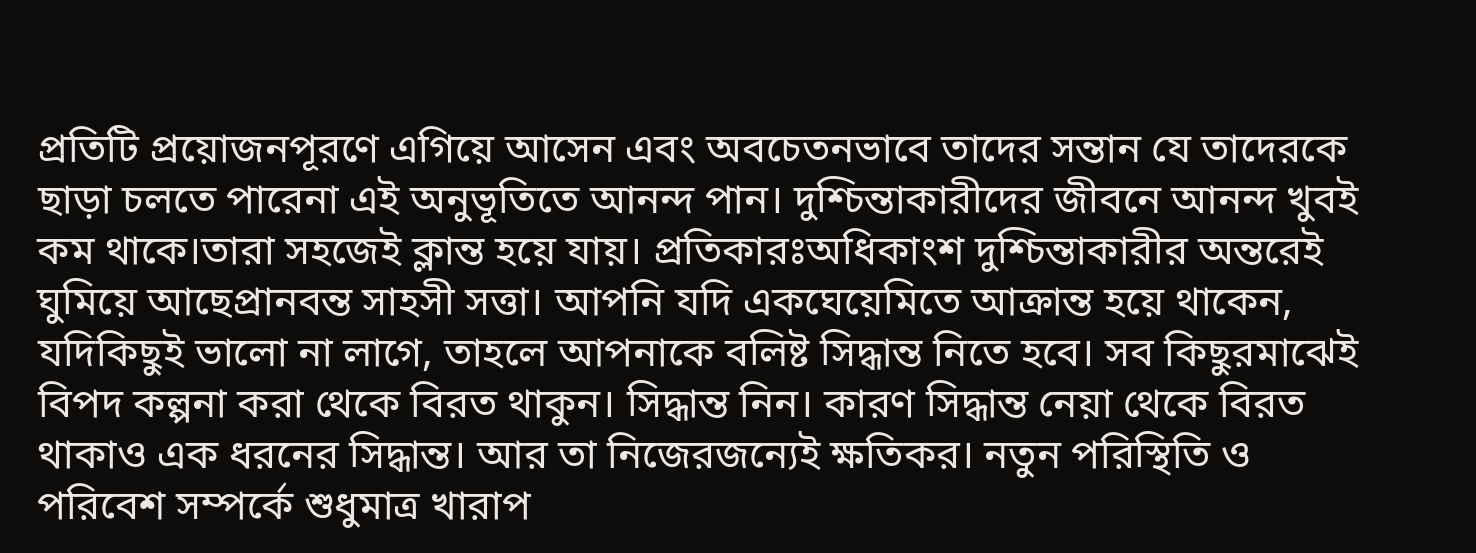প্রতিটি প্রয়োজনপূরণে এগিয়ে আসেন এবং অবচেতনভাবে তাদের সন্তান যে তাদেরকে ছাড়া চলতে পারেনা এই অনুভূতিতে আনন্দ পান। দুশ্চিন্তাকারীদের জীবনে আনন্দ খুবই কম থাকে।তারা সহজেই ক্লান্ত হয়ে যায়। প্রতিকারঃঅধিকাংশ দুশ্চিন্তাকারীর অন্তরেই ঘুমিয়ে আছেপ্রানবন্ত সাহসী সত্তা। আপনি যদি একঘেয়েমিতে আক্রান্ত হয়ে থাকেন, যদিকিছুই ভালো না লাগে, তাহলে আপনাকে বলিষ্ট সিদ্ধান্ত নিতে হবে। সব কিছুরমাঝেই বিপদ কল্পনা করা থেকে বিরত থাকুন। সিদ্ধান্ত নিন। কারণ সিদ্ধান্ত নেয়া থেকে বিরত থাকাও এক ধরনের সিদ্ধান্ত। আর তা নিজেরজন্যেই ক্ষতিকর। নতুন পরিস্থিতি ও পরিবেশ সম্পর্কে শুধুমাত্র খারাপ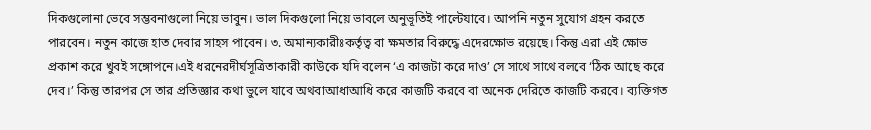দিকগুলোনা ভেবে সম্ভবনাগুলো নিয়ে ভাবুন। ভাল দিকগুলো নিয়ে ভাবলে অনুভূতিই পাল্টেযাবে। আপনি নতুন সুযোগ গ্রহন করতে পারবেন। নতুন কাজে হাত দেবার সাহস পাবেন। ৩. অমান্যকারীঃকর্তৃত্ব বা ক্ষমতার বিরুদ্ধে এদেরক্ষোভ রয়েছে। কিন্তু এরা এই ক্ষোভ প্রকাশ করে খুবই সঙ্গোপনে।এই ধরনেরদীর্ঘসূত্রিতাকারী কাউকে যদি বলেন ‘এ কাজটা করে দাও’ সে সাথে সাথে বলবে ‘ঠিক আছে করে দেব।’ কিন্তু তারপর সে তার প্রতিজ্ঞার কথা ভুলে যাবে অথবাআধাআধি করে কাজটি করবে বা অনেক দেরিতে কাজটি করবে। ব্যক্তিগত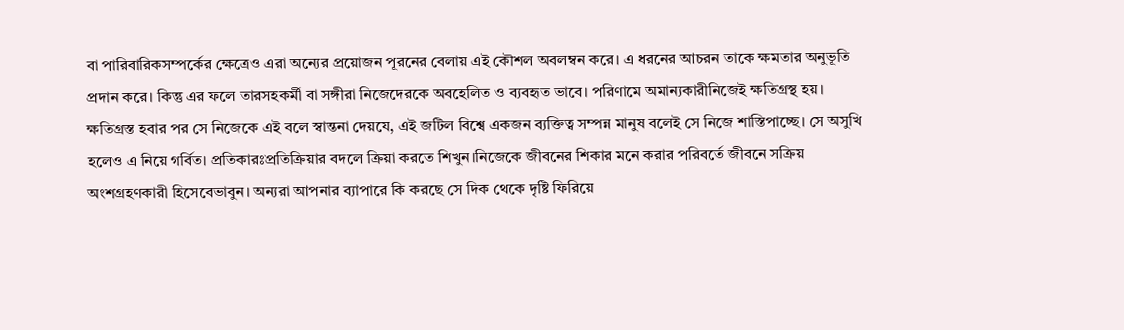বা পারিবারিকসম্পর্কের ক্ষেত্রেও এরা অন্যের প্রয়োজন পূরনের বেলায় এই কৌশল অবলম্বন করে। এ ধরনের আচরন তাকে ক্ষমতার অনুভূতি প্রদান করে। কিন্তু এর ফলে তারসহকর্মী বা সঙ্গীরা নিজেদেরকে অবহেলিত ও ব্যবহৃত ভাবে। পরিণামে অমান্যকারীনিজেই ক্ষতিগ্রস্থ হয়। ক্ষতিগ্রস্ত হবার পর সে নিজেকে এই বলে স্বান্তনা দেয়যে, এই জটিল বিশ্বে একজন ব্যক্তিত্ব সম্পন্ন মানুষ বলেই সে নিজে শাস্তিপাচ্ছে। সে অসুখি হলেও এ নিয়ে গর্বিত। প্রতিকারঃপ্রতিক্রিয়ার বদলে ক্রিয়া করতে শিখুন।নিজেকে জীবনের শিকার মনে করার পরিবর্তে জীবনে সক্রিয় অংশগ্রহণকারী হিসেবেভাবুন। অন্যরা আপনার ব্যাপারে কি করছে সে দিক থেকে দৃষ্টি ফিরিয়ে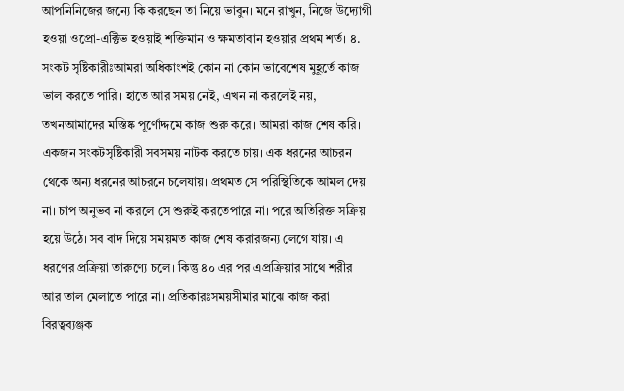আপনিনিজের জন্যে কি করছেন তা নিয়ে ভাবুন। মনে রাখুন, নিজে উদ্যোগী হওয়া ওপ্রো-এক্টিভ হওয়াই শক্তিমান ও ক্ষমতাবান হওয়ার প্রথম শর্ত। ৪. সংকট সৃষ্টিকারীঃআমরা অধিকাংশই কোন না কোন ভাবেশেষ মুহূর্তে কাজ ভাল করতে পারি। হাতে আর সময় নেই, এখন না করলেই নয়, তখনআমাদের মস্তিষ্ক পূর্ণোদ্দমে কাজ শুরু করে। আমরা কাজ শেষ করি। একজন সংকটসৃষ্টিকারী সবসময় নাটক করতে চায়। এক ধরনের আচরন থেকে অন্য ধরনের আচরনে চলেযায়। প্রথমত সে পরিস্থিতিকে আমল দেয় না। চাপ অনুভব না করলে সে শুরুই করতেপারে না। পরে অতিরিক্ত সক্রিয় হয়ে উঠে। সব বাদ দিয়ে সময়মত কাজ শেষ করারজন্য লেগে যায়। এ ধরণের প্রক্রিয়া তারুণ্যে চলে। কিন্তু ৪০ এর পর এপ্রক্রিয়ার সাথে শরীর আর তাল মেলাতে পারে না। প্রতিকারঃসময়সীমার মাঝে কাজ করা বিরত্বব্যঞ্জক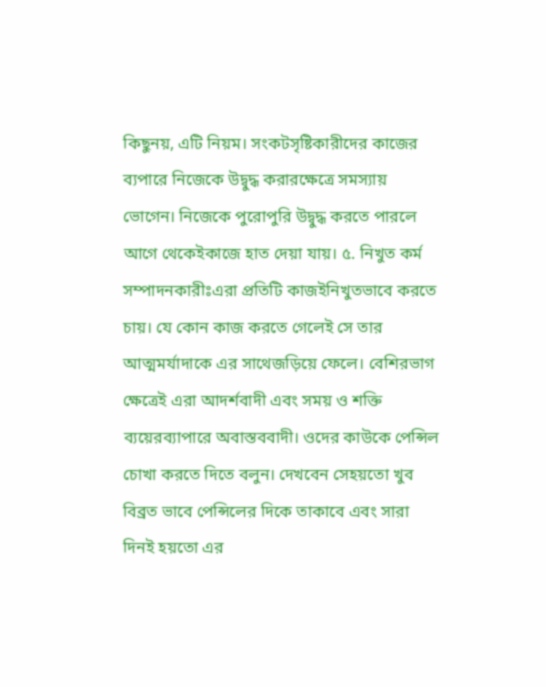কিছুনয়, এটি নিয়ম। সংকটসৃষ্টিকারীদের কাজের ব্যপারে নিজেকে উদ্বুদ্ধ করারক্ষেত্রে সমস্যায় ভোগেন। নিজেকে পুরোপুরি উদ্বুদ্ধ করতে পারলে আগে থেকেইকাজে হাত দেয়া যায়। ৫. নিখুত কর্ম সম্পাদনকারীঃএরা প্রতিটি কাজইনিখুতভাবে করতে চায়। যে কোন কাজ করতে গেলেই সে তার আত্মমর্যাদাকে এর সাথেজড়িয়ে ফেলে। বেশিরভাগ ক্ষেত্রেই এরা আদর্শবাদী এবং সময় ও শক্তি ব্যয়েরব্যাপারে অবাস্তববাদী। ওদের কাউকে পেন্সিল চোখা করতে দিতে বলুন। দেখবেন সেহয়তো খুব বিব্রত ভাবে পেন্সিলের দিকে তাকাবে এবং সারা দিনই হয়তো এর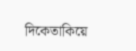দিকেতাকিয়ে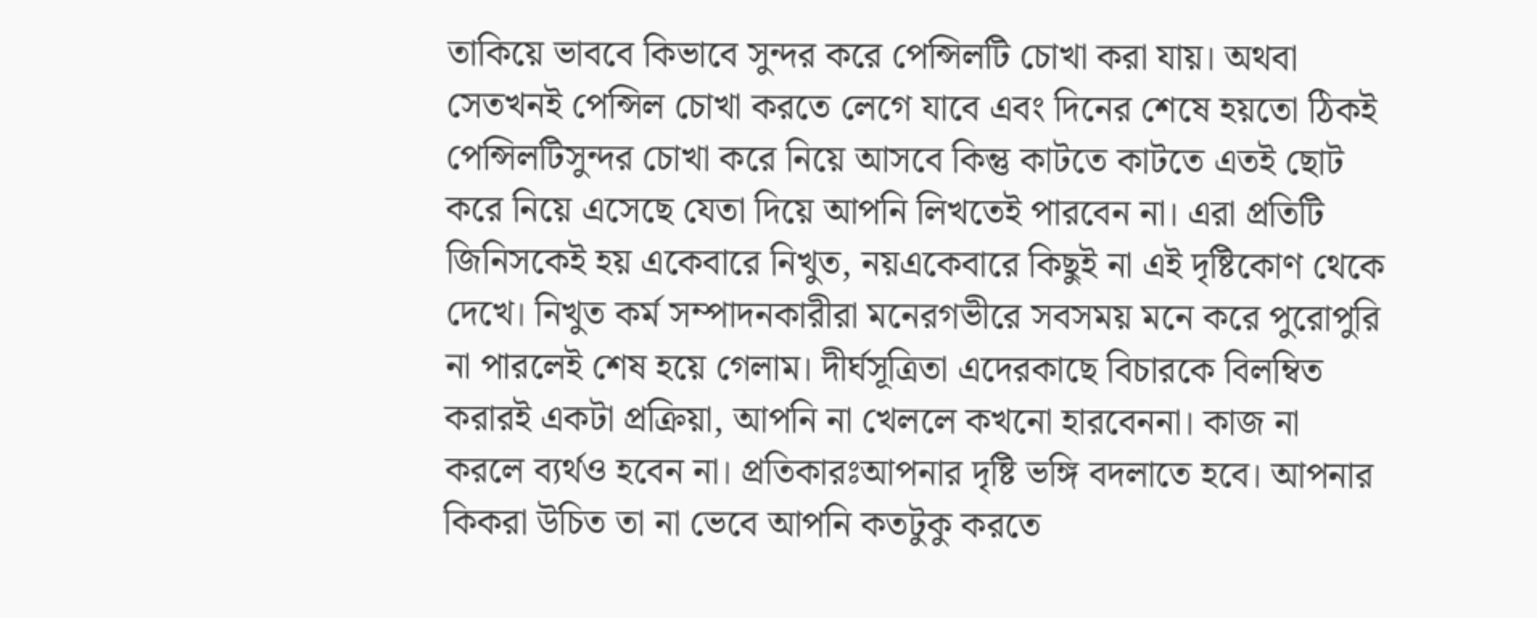তাকিয়ে ভাববে কিভাবে সুন্দর করে পেন্সিলটি চোখা করা যায়। অথবা সেতখনই পেন্সিল চোখা করতে লেগে যাবে এবং দিনের শেষে হয়তো ঠিকই পেন্সিলটিসুন্দর চোখা করে নিয়ে আসবে কিন্তু কাটতে কাটতে এতই ছোট করে নিয়ে এসেছে যেতা দিয়ে আপনি লিখতেই পারবেন না। এরা প্রতিটি জিনিসকেই হয় একেবারে নিখুত, নয়একেবারে কিছুই না এই দৃষ্টিকোণ থেকে দেখে। নিখুত কর্ম সম্পাদনকারীরা মনেরগভীরে সবসময় মনে করে পুরোপুরি না পারলেই শেষ হয়ে গেলাম। দীর্ঘসূত্রিতা এদেরকাছে বিচারকে বিলম্বিত করারই একটা প্রক্রিয়া, আপনি না খেললে কখনো হারবেননা। কাজ না করলে ব্যর্থও হবেন না। প্রতিকারঃআপনার দৃষ্টি ভঙ্গি বদলাতে হবে। আপনার কিকরা উচিত তা না ভেবে আপনি কতটুকু করতে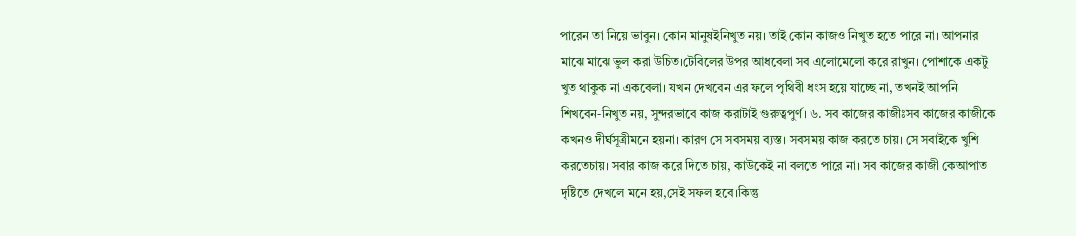পারেন তা নিয়ে ভাবুন। কোন মানুষইনিখুত নয়। তাই কোন কাজও নিখুত হতে পারে না। আপনার মাঝে মাঝে ভুল করা উচিত।টেবিলের উপর আধবেলা সব এলোমেলো করে রাখুন। পোশাকে একটু খুত থাকুক না একবেলা। যখন দেখবেন এর ফলে পৃথিবী ধংস হয়ে যাচ্ছে না, তখনই আপনি শিখবেন-নিখুত নয়, সুন্দরভাবে কাজ করাটাই গুরুত্বপুর্ণ। ৬. সব কাজের কাজীঃসব কাজের কাজীকে কখনও দীর্ঘসূত্রীমনে হয়না। কারণ সে সবসময় ব্যস্ত। সবসময় কাজ করতে চায়। সে সবাইকে খুশি করতেচায়। সবার কাজ করে দিতে চায়, কাউকেই না বলতে পারে না। সব কাজের কাজী কেআপাত দৃষ্টিতে দেখলে মনে হয়,সেই সফল হবে।কিন্তু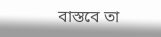বাস্তবে তা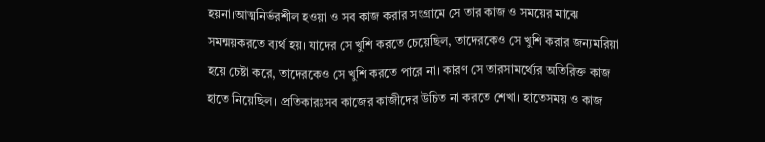হয়না।আত্মনির্ভরশীল হওয়া ও সব কাজ করার সংগ্রামে সে তার কাজ ও সময়ের মাঝে সমন্ময়করতে ব্যর্থ হয়। যাদের সে খুশি করতে চেয়েছিল, তাদেরকেও সে খুশি করার জন্যমরিয়া হয়ে চেষ্টা করে, তাদেরকেও সে খুশি করতে পারে না। কারণ সে তারসামর্থ্যের অতিরিক্ত কাজ হাতে নিয়েছিল। প্রতিকারঃসব কাজের কাজীদের উচিত না করতে শেখা। হাতেসময় ও কাজ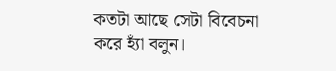কতটা আছে সেটা বিবেচনা করে হ্যাঁ বলুন।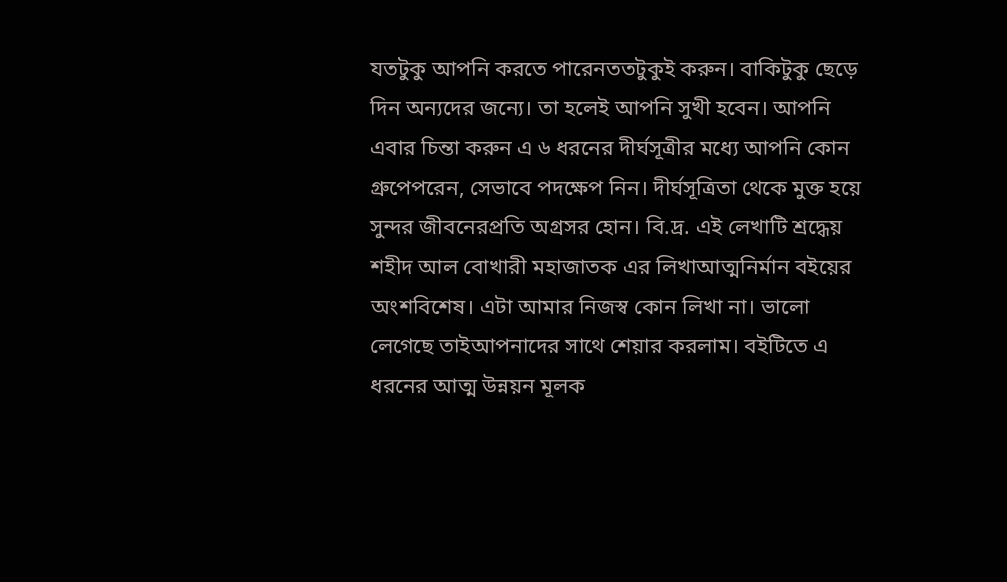যতটুকু আপনি করতে পারেনততটুকুই করুন। বাকিটুকু ছেড়ে দিন অন্যদের জন্যে। তা হলেই আপনি সুখী হবেন। আপনি এবার চিন্তা করুন এ ৬ ধরনের দীর্ঘসূত্রীর মধ্যে আপনি কোন গ্রুপেপরেন, সেভাবে পদক্ষেপ নিন। দীর্ঘসূত্রিতা থেকে মুক্ত হয়ে সুন্দর জীবনেরপ্রতি অগ্রসর হোন। বি.দ্র. এই লেখাটি শ্রদ্ধেয় শহীদ আল বোখারী মহাজাতক এর লিখাআত্মনির্মান বইয়ের অংশবিশেষ। এটা আমার নিজস্ব কোন লিখা না। ভালো লেগেছে তাইআপনাদের সাথে শেয়ার করলাম। বইটিতে এ ধরনের আত্ম উন্নয়ন মূলক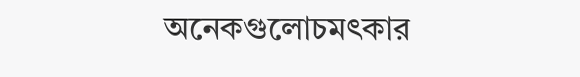অনেকগুলোচমৎকার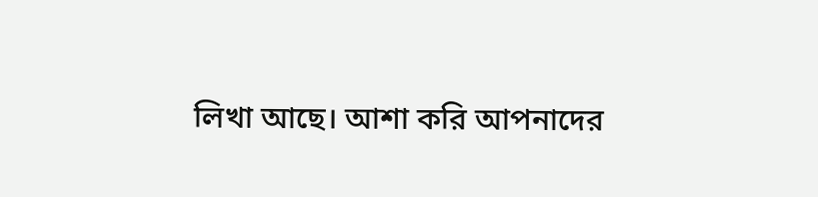লিখা আছে। আশা করি আপনাদের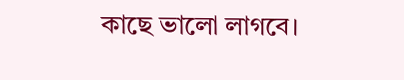কাছে ভালো লাগবে।